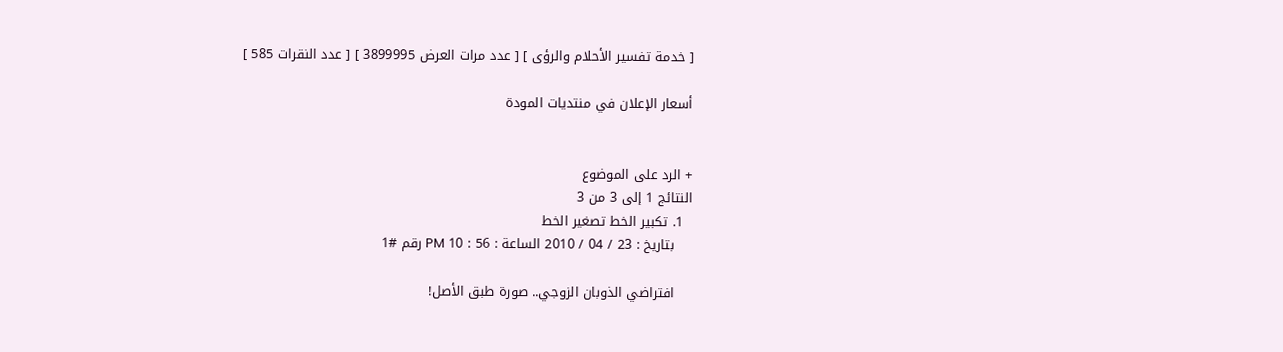[ خدمة تفسير الأحلام والرؤى ] [ عدد مرات العرض 3899995 ] [ عدد النقرات 585 ]

أسعار الإعلان في منتديات المودة


+ الرد على الموضوع
النتائج 1 إلى 3 من 3
  1. تكبير الخط تصغير الخط
    بتاريخ : 23 / 04 / 2010 الساعة : 56 : 10 PM رقم #1

    افتراضي الذوبان الزوجي.. صورة طبق الأصل!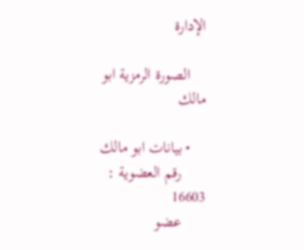الإدارة

    الصورة الرمزية ابو مالك

    • بيانات ابو مالك
      رقم العضوية : 16603
      عضو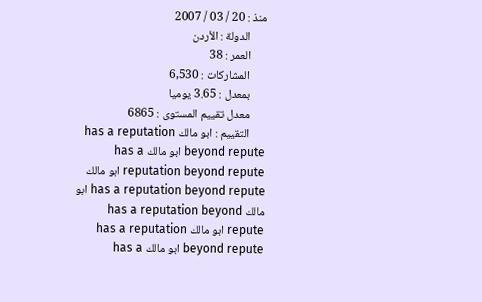منذ : 20 / 03 / 2007
      الدولة : الأردن
      العمر : 38
      المشاركات : 6,530
      بمعدل : 3.65 يوميا
      معدل تقييم المستوى : 6865
      التقييم : ابو مالك has a reputation beyond repute ابو مالك has a reputation beyond repute ابو مالك has a reputation beyond repute ابو مالك has a reputation beyond repute ابو مالك has a reputation beyond repute ابو مالك has a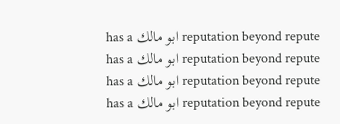reputation beyond repute ابو مالك has a reputation beyond repute ابو مالك has a reputation beyond repute ابو مالك has a reputation beyond repute ابو مالك has a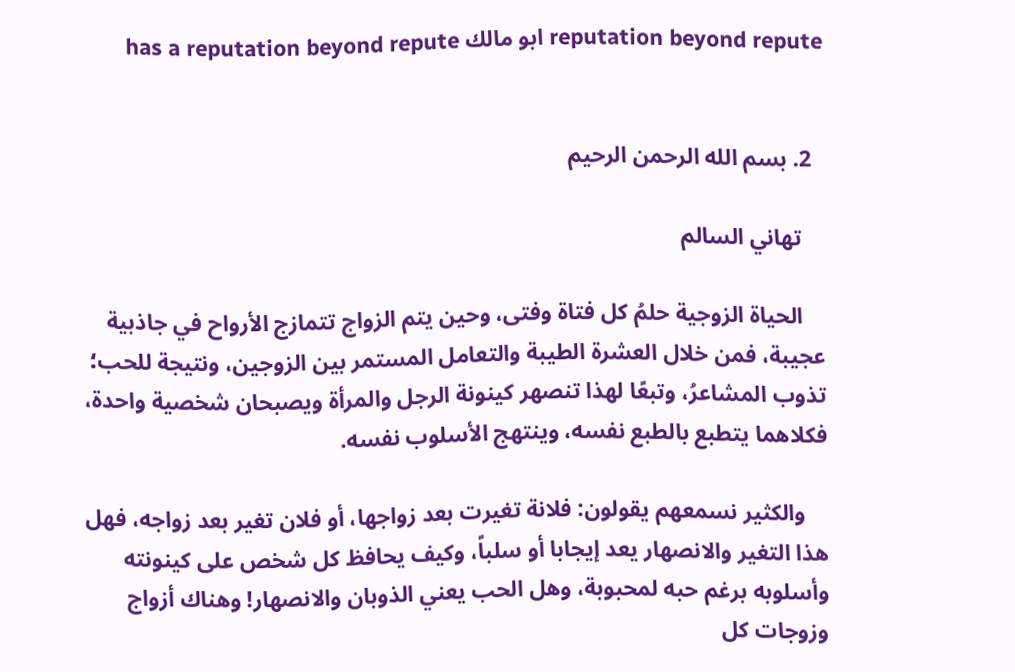reputation beyond repute ابو مالك has a reputation beyond repute


  2. بسم الله الرحمن الرحيم

    تهاني السالم

    الحياة الزوجية حلمُ كل فتاة وفتى، وحين يتم الزواج تتمازج الأرواح في جاذبية عجيبة، فمن خلال العشرة الطيبة والتعامل المستمر بين الزوجين، ونتيجة للحب؛ تذوب المشاعرُ، وتبعًا لهذا تنصهر كينونة الرجل والمرأة ويصبحان شخصية واحدة، فكلاهما يتطبع بالطبع نفسه، وينتهج الأسلوب نفسه.

    والكثير نسمعهم يقولون: فلانة تغيرت بعد زواجها، أو فلان تغير بعد زواجه، فهل هذا التغير والانصهار يعد إيجابا أو سلباً، وكيف يحافظ كل شخص على كينونته وأسلوبه برغم حبه لمحبوبة، وهل الحب يعني الذوبان والانصهار! وهناك أزواج وزوجات كل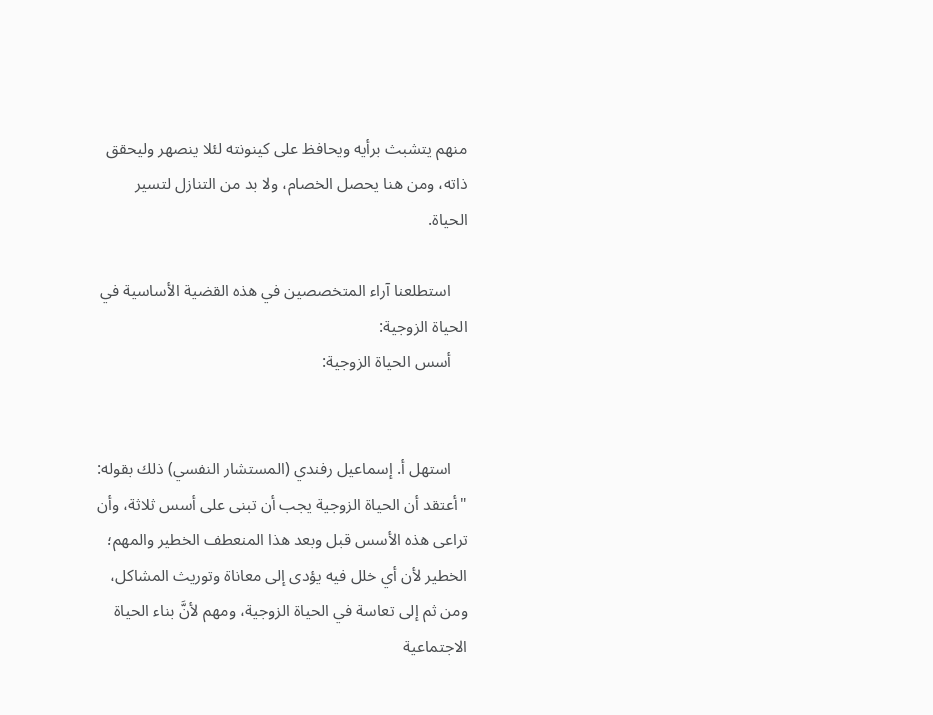منهم يتشبث برأيه ويحافظ على كينونته لئلا ينصهر وليحقق ذاته، ومن هنا يحصل الخصام، ولا بد من التنازل لتسير الحياة.

    استطلعنا آراء المتخصصين في هذه القضية الأساسية في الحياة الزوجية:
    أسس الحياة الزوجية:


    استهل أ. إسماعيل رفندي (المستشار النفسي) ذلك بقوله: "أعتقد أن الحياة الزوجية يجب أن تبنى على أسس ثلاثة، وأن تراعى هذه الأسس قبل وبعد هذا المنعطف الخطير والمهم؛ الخطير لأن أي خلل فيه يؤدى إلى معاناة وتوريث المشاكل، ومن ثم إلى تعاسة في الحياة الزوجية، ومهم لأنَّ بناء الحياة الاجتماعية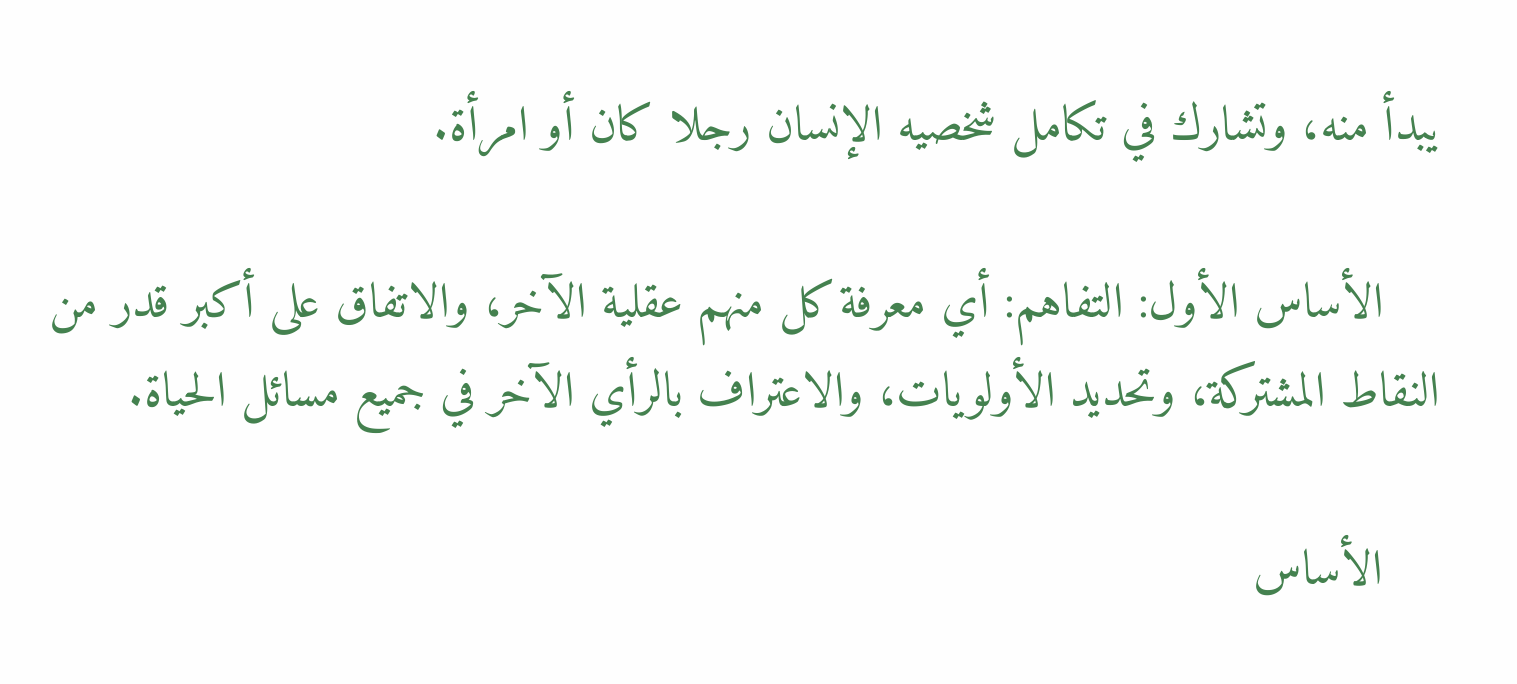يبدأ منه، وتشارك في تكامل شخصيه الإنسان رجلا كان أو امرأة.

    الأساس الأول: التفاهم: أي معرفة كل منهم عقلية الآخر، والاتفاق على أكبر قدر من النقاط المشتركة، وتحديد الأولويات، والاعتراف بالرأي الآخر في جميع مسائل الحياة.

    الأساس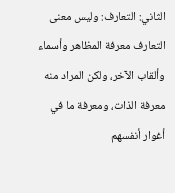الثاني: التعارف: وليس معنى التعارف معرفة المظاهر وأسماء وألقاب الآخر، ولكن المراد منه معرفة الذات، ومعرفة ما في أغوار أنفسهم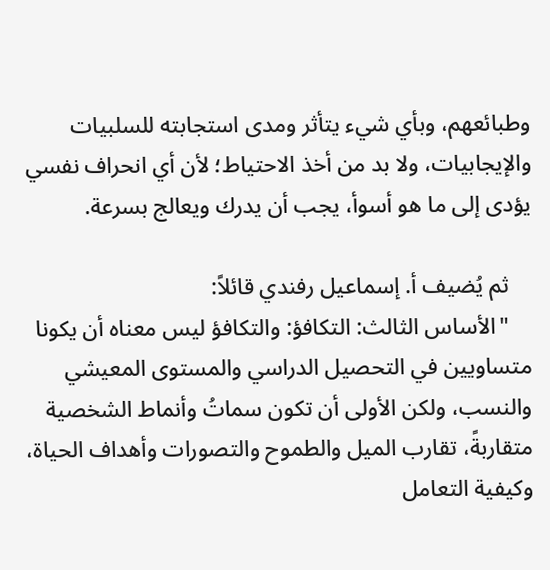وطبائعهم، وبأي شيء يتأثر ومدى استجابته للسلبيات والإيجابيات، ولا بد من أخذ الاحتياط؛ لأن أي انحراف نفسي يؤدى إلى ما هو أسوأ، يجب أن يدرك ويعالج بسرعة.

    ثم يُضيف أ. إسماعيل رفندي قائلاً:
    "الأساس الثالث: التكافؤ: والتكافؤ ليس معناه أن يكونا متساويين في التحصيل الدراسي والمستوى المعيشي والنسب، ولكن الأولى أن تكون سماتُ وأنماط الشخصية متقاربةً، تقارب الميل والطموح والتصورات وأهداف الحياة، وكيفية التعامل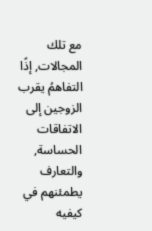مع تلك المجالات, إذًا التفاهمُ يقرب الزوجين إلى الاتفاقات الحساسة, والتعارف يطمئنهم في كيفيه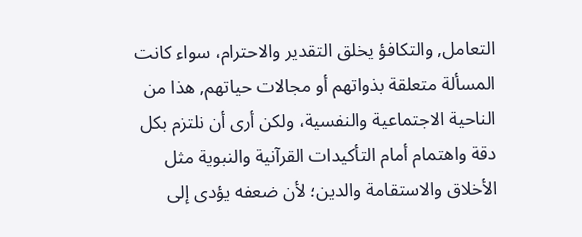التعامل, والتكافؤ يخلق التقدير والاحترام، سواء كانت المسألة متعلقة بذواتهم أو مجالات حياتهم, هذا من الناحية الاجتماعية والنفسية، ولكن أرى أن نلتزم بكل دقة واهتمام أمام التأكيدات القرآنية والنبوية مثل الأخلاق والاستقامة والدين؛ لأن ضعفه يؤدى إلى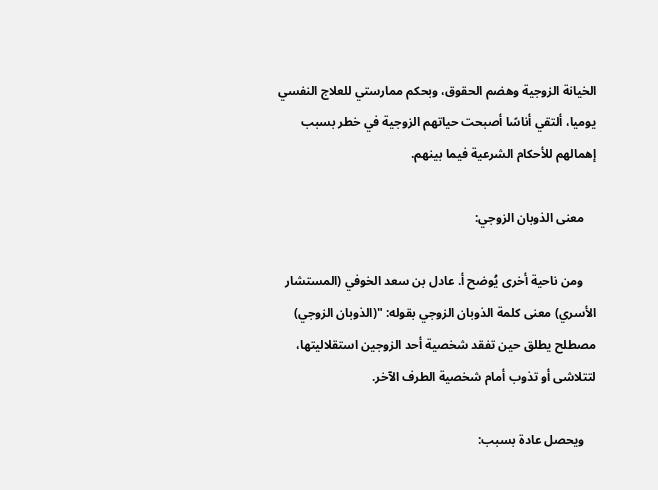الخيانة الزوجية وهضم الحقوق، وبحكم ممارستي للعلاج النفسي يوميا، ألتقي أناسًا أصبحت حياتهم الزوجية في خطر بسبب إهمالهم للأحكام الشرعية فيما بينهم.

    معنى الذوبان الزوجي:

    ومن ناحية أخرى يُوضح أ. عادل بن سعد الخوفي (المستشار الأسري) معنى كلمة الذوبان الزوجي بقوله: "(الذوبان الزوجي) مصطلح يطلق حين تفقد شخصية أحد الزوجين استقلاليتها، لتتلاشى أو تذوب أمام شخصية الطرف الآخر.

    ويحصل عادة بسبب: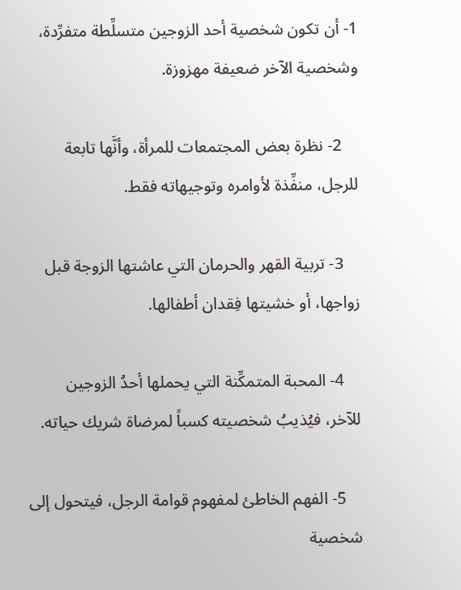1- أن تكون شخصية أحد الزوجين متسلِّطة متفرِّدة، وشخصية الآخر ضعيفة مهزوزة.

    2- نظرة بعض المجتمعات للمرأة، وأنَّها تابعة للرجل، منفِّذة لأوامره وتوجيهاته فقط.

    3- تربية القهر والحرمان التي عاشتها الزوجة قبل زواجها، أو خشيتها فِقدان أطفالها.

    4- المحبة المتمكِّنة التي يحملها أحدُ الزوجين للآخر، فيُذيبُ شخصيته كسباً لمرضاة شريك حياته.

    5- الفهم الخاطئ لمفهوم قوامة الرجل، فيتحول إلى شخصية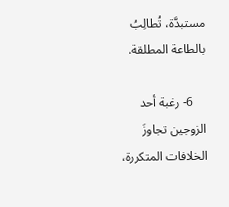مستبدَّة، تُطالِبُ بالطاعة المطلقة.

    6- رغبة أحد الزوجين تجاوزَ الخلافات المتكررة،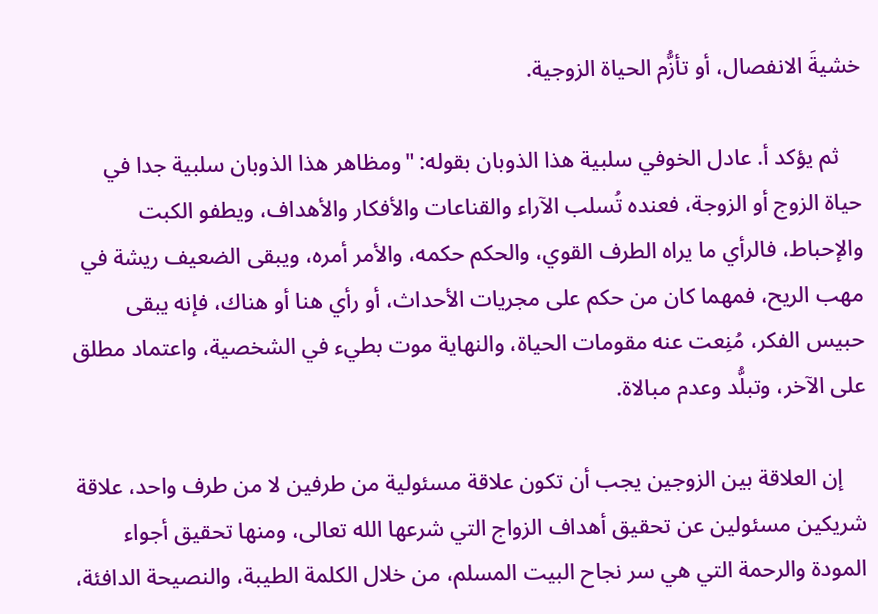خشيةَ الانفصال، أو تأزُّم الحياة الزوجية.

    ثم يؤكد أ. عادل الخوفي سلبية هذا الذوبان بقوله: "ومظاهر هذا الذوبان سلبية جدا في حياة الزوج أو الزوجة، فعنده تُسلب الآراء والقناعات والأفكار والأهداف، ويطفو الكبت والإحباط، فالرأي ما يراه الطرف القوي، والحكم حكمه، والأمر أمره، ويبقى الضعيف ريشة في مهب الريح، فمهما كان من حكم على مجريات الأحداث، أو رأي هنا أو هناك، فإنه يبقى حبيس الفكر، مُنِعت عنه مقومات الحياة، والنهاية موت بطيء في الشخصية، واعتماد مطلق على الآخر، وتبلُّد وعدم مبالاة.

    إن العلاقة بين الزوجين يجب أن تكون علاقة مسئولية من طرفين لا من طرف واحد، علاقة شريكين مسئولين عن تحقيق أهداف الزواج التي شرعها الله تعالى، ومنها تحقيق أجواء المودة والرحمة التي هي سر نجاح البيت المسلم، من خلال الكلمة الطيبة، والنصيحة الدافئة،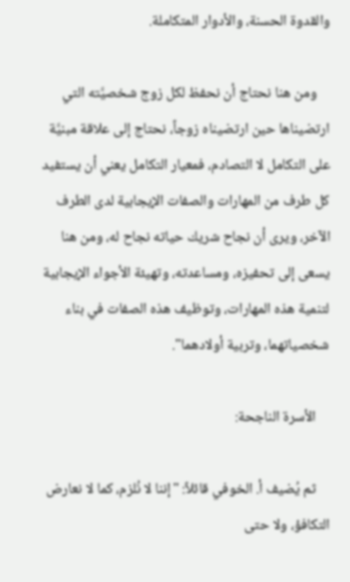والقدوة الحسنة، والأدوار المتكاملة.

    ومن هنا نحتاج أن نحفظ لكل زوج شخصيَّته التي ارتضيناها حين ارتضيناه زوجاً، نحتاج إلى علاقة مبنيَّة على التكامل لا التصادم، فمعيار التكامل يعني أن يستفيد كل طرف من المهارات والصفات الإيجابية لدى الطرف الآخر، ويرى أن نجاح شريك حياته نجاح له، ومن هنا يسعى إلى تحفيزه، ومساعدته، وتهيئة الأجواء الإيجابية لتنمية هذه المهارات، وتوظيف هذه الصفات في بناء شخصياتهما، وتربية أولادهما".

    الأسرة الناجحة:

    ثم يُضيف أ. الخوفي قائلاً: "إننا لا نُلزم، كما لا نعارض التكافؤ، ولا حتى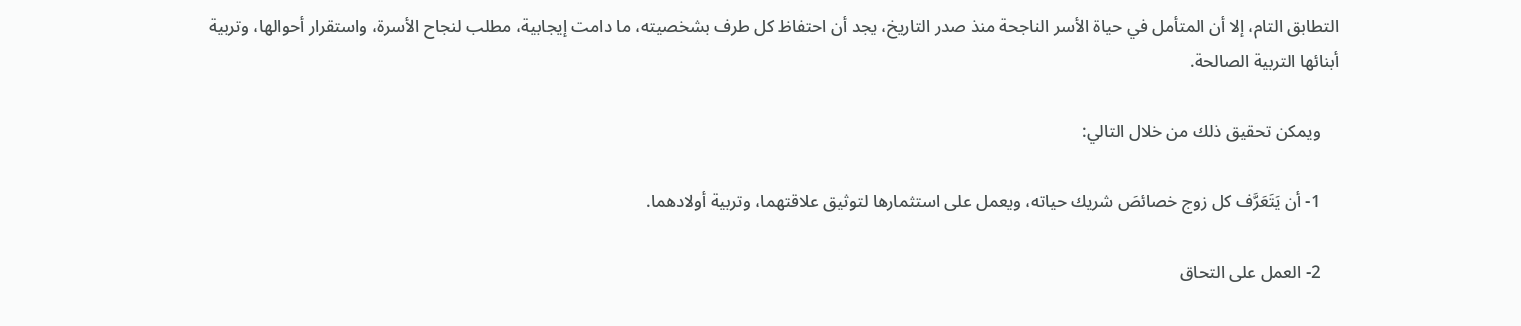التطابق التام، إلا أن المتأمل في حياة الأسر الناجحة منذ صدر التاريخ، يجد أن احتفاظ كل طرف بشخصيته، ما دامت إيجابية، مطلب لنجاح الأسرة، واستقرار أحوالها، وتربية أبنائها التربية الصالحة.

    ويمكن تحقيق ذلك من خلال التالي:

    1- أن يَتَعَرَّف كل زوج خصائصَ شريك حياته، ويعمل على استثمارها لتوثيق علاقتهما، وتربية أولادهما.

    2- العمل على التحاق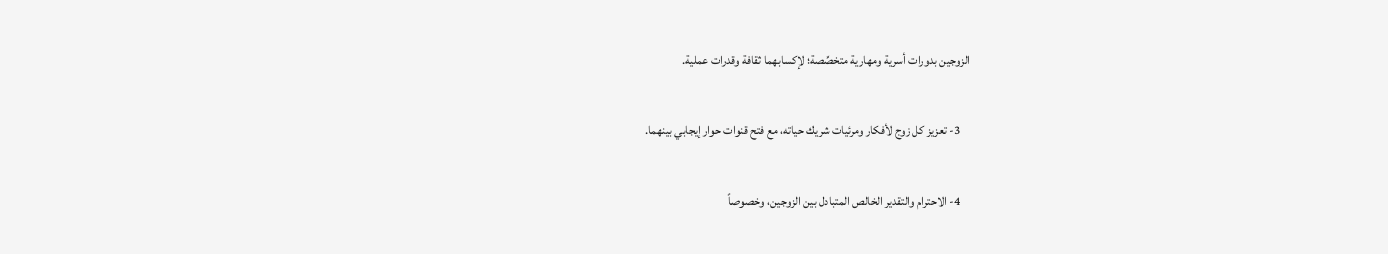الزوجين بدورات أسرية ومهارية متخصِّصة؛ لإكسابهما ثقافة وقدرات عملية.

    3- تعزيز كل زوج لأفكار ومرئيات شريك حياته، مع فتح قنوات حوار إيجابي بينهما.

    4- الاحترام والتقدير الخالص المتبادل بين الزوجين، وخصوصاً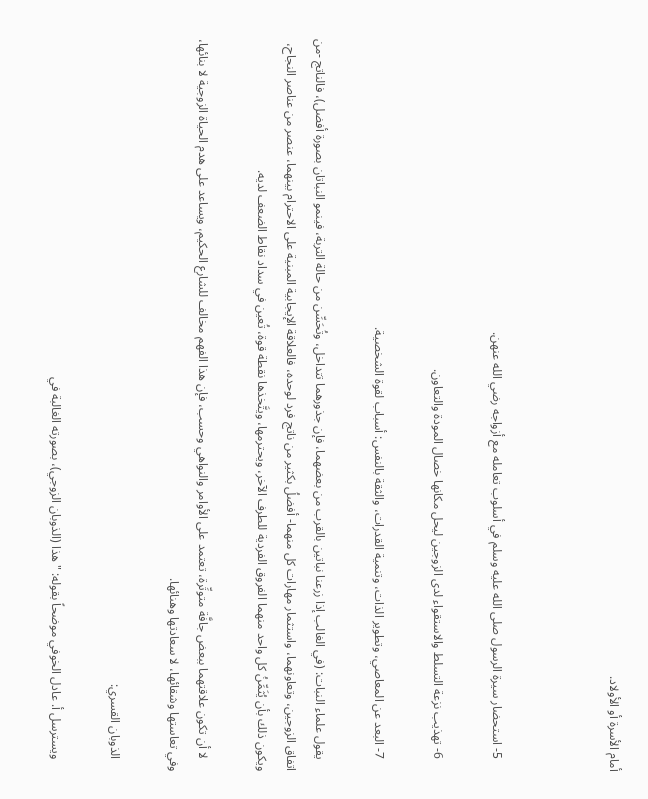أمام الأسرة أو الأولاد.



    5- استحضار سيرة الرسول صلى الله عليه وسلم في أسلوب تعامله مع أزواجه رضي الله عنهن.

    6- تهذيب نزعة التسلط والاستقواء لدى الزوجين ليحل مكانها خصال المودة والتعاون.

    7- البعد عن المعاصي، وتطوير الذات، وتنمية القدرات، والثقة بالنفس: أسباب لقوة الشخصية.

    يقول علماء النبات: (في الغالب إذا زرعنا نباتين بالقرب من بعضهما، فإن جذورهما تتداخل، وتُحَسِّن من حالة التربة، فينمو النباتان بصورة أفضل)، فالناتج -من اتفاق الزوجين، وتعاونهما، واستثمار مهارات كل منهما- أفضلُ بكثير من ناتج فرد لوحده، فالعلاقة الإيجابية المبنية على الاحترام بينهما، عنصر من عناصر النجاح، ويكون ذلك بأن يُثَمِّنُ كل واحد منهما الفروق الفردية للطرف الآخر، ويحترمها، ويتَّخذها نقطة قوة، تُعين في سداد نقاط الضعف لديه.

    لا أن تكون علاقتهما ببعض جافَّة متوتِّرة، تعتمد على الأوامر والنواهي وحسب، فإن هذا الفهم مخالف للشارع الحكيم، ويساعد على هدم الحياة الزوجية لا بنائها، وفي تعاستها وشقائها، لا سعادتها وهنائها.

    الذوبان القسري:

    ويسترسل أ. عادل الخوفي موضحاً بقوله: "هذا (الذوبان الزوجي)، بصورته الغالبة في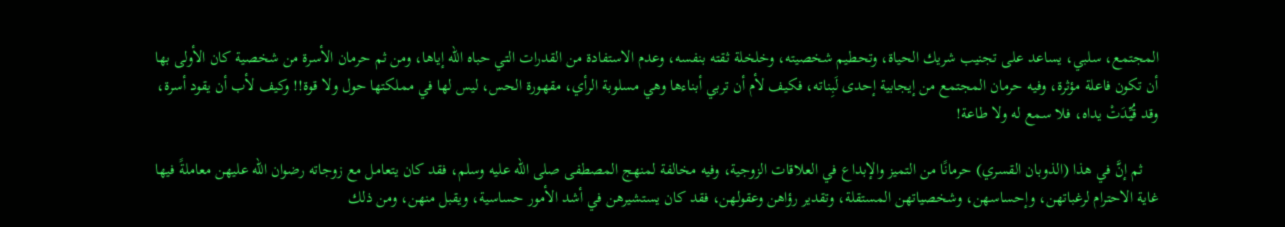المجتمع، سلبي، يساعد على تجنيب شريك الحياة، وتحطيم شخصيته، وخلخلة ثقته بنفسه، وعدم الاستفادة من القدرات التي حباه الله إياها، ومن ثم حرمان الأسرة من شخصية كان الأولى بها أن تكون فاعلة مؤثرة، وفيه حرمان المجتمع من إيجابية إحدى لَبِناته، فكيف لأم أن تربي أبناءها وهي مسلوبة الرأي، مقهورة الحس، ليس لها في مملكتها حول ولا قوة!! وكيف لأب أن يقود أسرة، وقد قُيِّدَتْ يداه، فلا سمع له ولا طاعة!

    ثم إنَّ في هذا (الذوبان القسري) حرمانًا من التميز والإبداع في العلاقات الزوجية، وفيه مخالفة لمنهج المصطفى صلى الله عليه وسلم، فقد كان يتعامل مع زوجاته رضوان الله عليهن معاملةً فيها غاية الاحترام لرغباتهن، وإحساسهن، وشخصياتهن المستقلة، وتقدير رؤاهن وعقولهن، فقد كان يستشيرهن في أشد الأمور حساسية، ويقبل منهن، ومن ذلك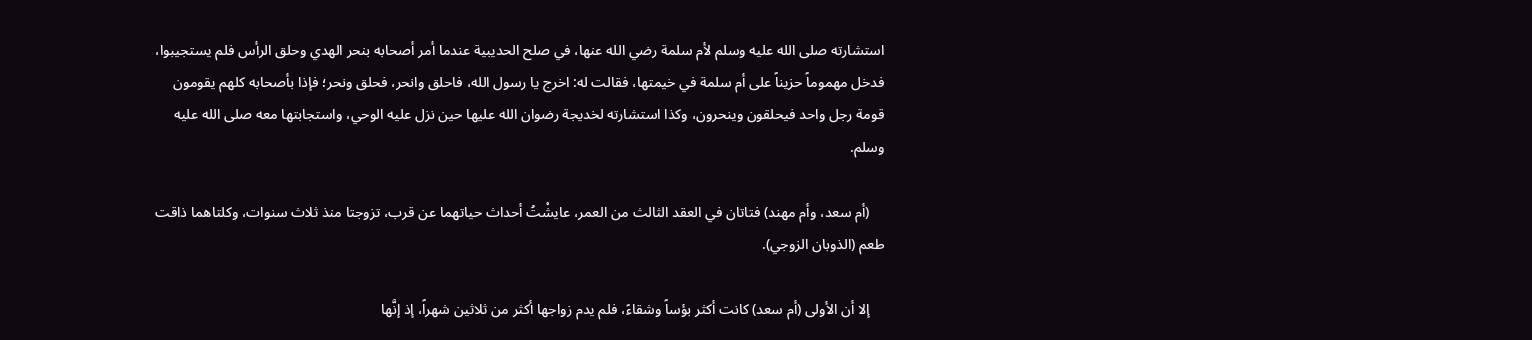استشارته صلى الله عليه وسلم لأم سلمة رضي الله عنها، في صلح الحديبية عندما أمر أصحابه بنحر الهدي وحلق الرأس فلم يستجيبوا، فدخل مهموماً حزيناً على أم سلمة في خيمتها، فقالت له: اخرج يا رسول الله، فاحلق وانحر، فحلق ونحر؛ فإذا بأصحابه كلهم يقومون قومة رجل واحد فيحلقون وينحرون، وكذا استشارته لخديجة رضوان الله عليها حين نزل عليه الوحي، واستجابتها معه صلى الله عليه وسلم.

    (أم سعد، وأم مهند) فتاتان في العقد الثالث من العمر، عايشْتُ أحداث حياتهما عن قرب، تزوجتا منذ ثلاث سنوات، وكلتاهما ذاقت طعم (الذوبان الزوجي).

    إلا أن الأولى (أم سعد) كانت أكثر بؤساً وشقاءً، فلم يدم زواجها أكثر من ثلاثين شهراً، إذ إنَّها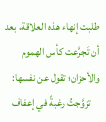طلبت إنهاء هذه العلاقة، بعد أن تَجرَّعت كأس الهموم والأحزان؛ تقول عن نفسها:
    تزوَّجتُ رغبةً في إعفاف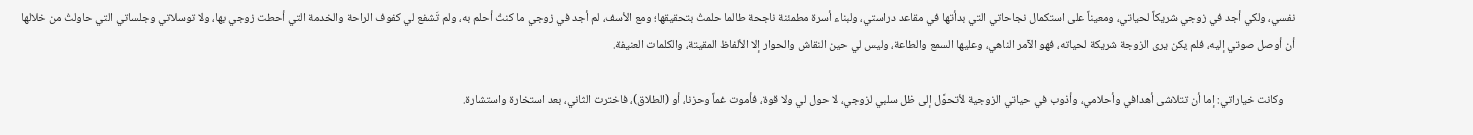نفسي، ولكي أجد في زوجي شريكاً لحياتي، ومعيناً على استكمال نجاحاتي التي بدأتها في مقاعد دراستي، ولبناء أسرة مطمئنة ناجحة طالما حلمتُ بتحقيقها؛ ومع الأسف، لم أجد في زوجي ما كنتُ أحلم به، ولم تَشفع لي كفوف الراحة والخدمة التي أحطت زوجي بها، ولا توسلاتي وجلساتي التي حاولتُ من خلالها أن أوصل صوتي إليه، فلم يكن يرى الزوجة شريكة لحياته، فهو الآمر الناهي، وعليها السمع والطاعة، وليس لي حين النقاش والحوار إلا الألفاظ المقيتة، والكلمات العنيفة.

    وكانت خياراتي: إما أن تتلاشى أهدافي وأحلامي، وأذوب في حياتي الزوجية لأتحوَّل إلى ظل سلبي لزوجي، لا حول لي ولا قوة، فأموت غماً وحزنا، أو (الطلاق)، فاخترت الثاني، بعد استخارة واستشارة.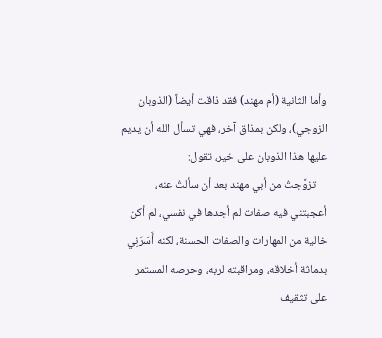وأما الثانية (أم مهند) فقد ذاقت أيضاً (الذوبان الزوجي)، ولكن بمذاق آخر، فهي تسأل الله أن يديم عليها هذا الذوبان على خير، تقول:
    تزوَّجتُ من أبي مهند بعد أن سألتُ عنه، أعجبتني فيه صفات لم أجدها في نفسي، لم أكن خالية من المهارات والصفات الحسنة، لكنه أَسَرَنِي بدماثة أخلاقه، ومراقبته لربه، وحرصه المستمر على تثقيف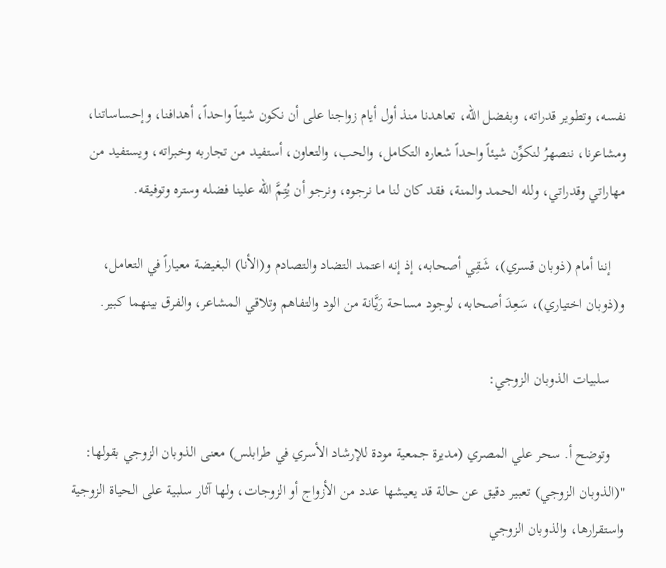نفسه، وتطوير قدراته، وبفضل الله، تعاهدنا منذ أول أيام زواجنا على أن نكون شيئاً واحداً، أهدافنا، وإحساساتنا، ومشاعرنا، ننصهرُ لنكوِّن شيئاً واحداً شعاره التكامل، والحب، والتعاون، أستفيد من تجاربه وخبراته، ويستفيد من مهاراتي وقدراتي، ولله الحمد والمنة، فقد كان لنا ما نرجوه، ونرجو أن يُتِمَّ الله علينا فضله وستره وتوفيقه.

    إننا أمام (ذوبان قسري)، شَقِي أصحابه، إذ إنه اعتمد التضاد والتصادم و(الأنا) البغيضة معياراً في التعامل، و(ذوبان اختياري)، سَعِدَ أصحابه، لوجود مساحة رَيَّانة من الود والتفاهم وتلاقي المشاعر، والفرق بينهما كبير.

    سلبيات الذوبان الزوجي:

    وتوضح أ. سحر علي المصري (مديرة جمعية مودة للإرشاد الأسري في طرابلس) معنى الذوبان الزوجي بقولها: "(الذوبان الزوجي) تعبير دقيق عن حالة قد يعيشها عدد من الأزواج أو الزوجات، ولها آثار سلبية على الحياة الزوجية واستقرارها، والذوبان الزوجي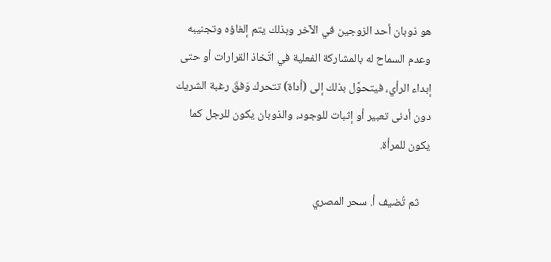هو ذوبان أحد الزوجين في الآخر وبذلك يتم إلغاؤه وتجنيبه وعدم السماح له بالمشاركة الفعلية في اتّخاذ القرارات أو حتى إبداء الرأي، فيتحوَّل بذلك إلى (أداة) تتحرك وَفقَ رغبة الشريك دون أدنى تعبير أو إثبات للوجود، والذوبان يكون للرجل كما يكون للمرأة.

    ثم تُضيف أ. سحر المصري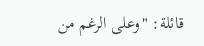قائلة: "وعلى الرغم من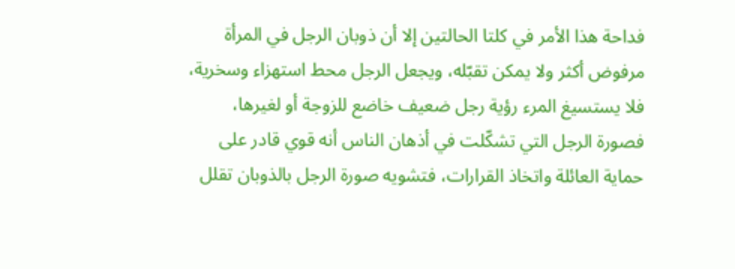فداحة هذا الأمر في كلتا الحالتين إلا أن ذوبان الرجل في المرأة مرفوض أكثر ولا يمكن تقبّله، ويجعل الرجل محط استهزاء وسخرية، فلا يستسيغ المرء رؤية رجل ضعيف خاضع للزوجة أو لغيرها، فصورة الرجل التي تشكّلت في أذهان الناس أنه قوي قادر على حماية العائلة واتخاذ القرارات، فتشويه صورة الرجل بالذوبان تقلل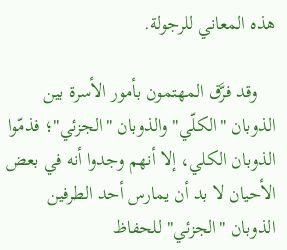هذه المعاني للرجولة.

    وقد فرَّق المهتمون بأمور الأسرة بين الذوبان "الكلّي" والذوبان "الجزئي"؛ فذمّوا الذوبان الكلي، إلا أنهم وجدوا أنه في بعض الأحيان لا بد أن يمارس أحد الطرفين الذوبان "الجزئي" للحفاظ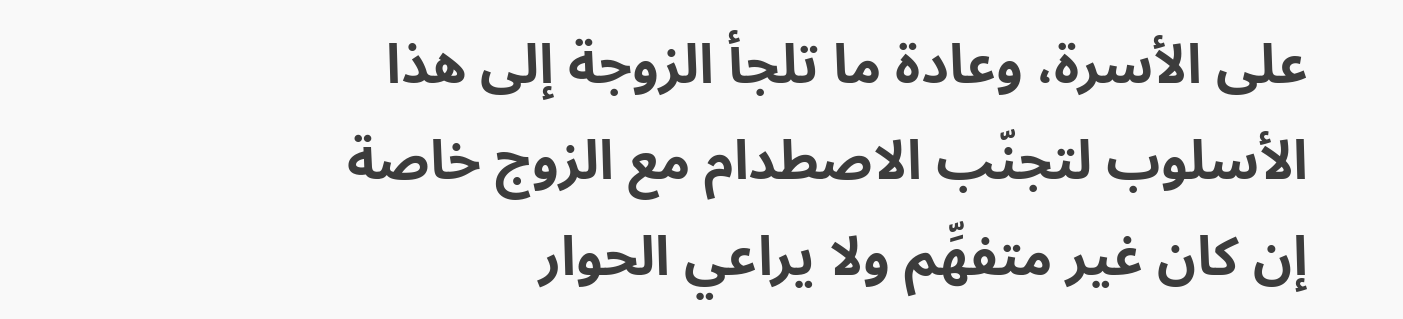على الأسرة، وعادة ما تلجأ الزوجة إلى هذا الأسلوب لتجنّب الاصطدام مع الزوج خاصة إن كان غير متفهِّم ولا يراعي الحوار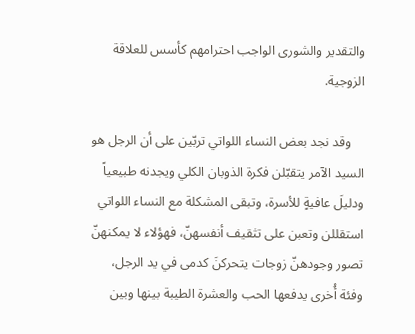والتقدير والشورى الواجب احترامهم كأسس للعلاقة الزوجية.

    وقد نجد بعض النساء اللواتي تربّين على أن الرجل هو السيد الآمر يتقبّلن فكرة الذوبان الكلي ويجدنه طبيعياً ودليلَ عافيةٍ للأسرة، وتبقى المشكلة مع النساء اللواتي استقللن وتعبن على تثقيف أنفسهنّ، فهؤلاء لا يمكنهنّ تصور وجودهنّ زوجات يتحركنَ كدمى في يد الرجل، وفئة أُخرى يدفعها الحب والعشرة الطيبة بينها وبين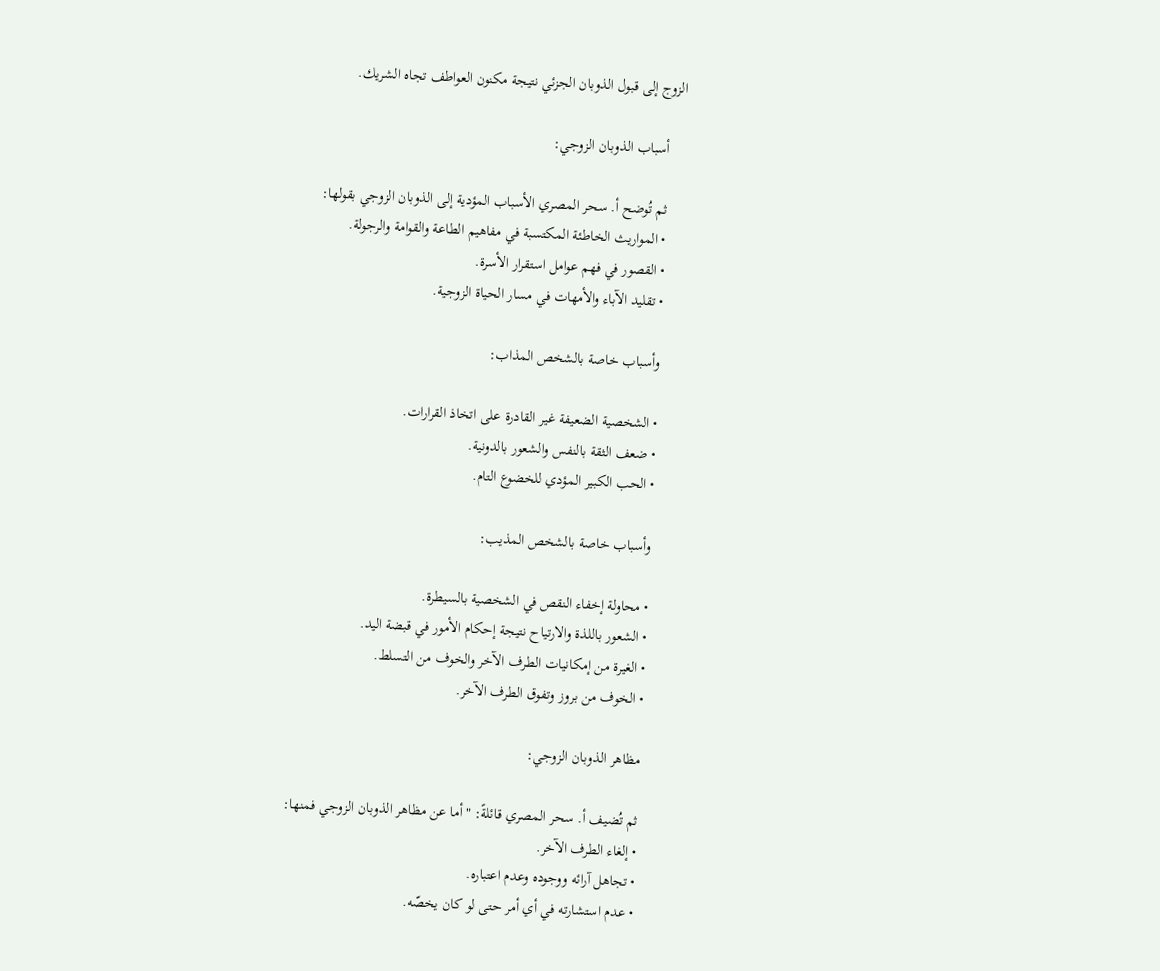الزوج إلى قبول الذوبان الجزئي نتيجة مكنون العواطف تجاه الشريك.

    أسباب الذوبان الزوجي:

    ثم تُوضح أ. سحر المصري الأسباب المؤدية إلى الذوبان الزوجي بقولها:
    • المواريث الخاطئة المكتسبة في مفاهيم الطاعة والقوامة والرجولة.
    • القصور في فهم عوامل استقرار الأسرة.
    • تقليد الآباء والأمهات في مسار الحياة الزوجية.

    وأسباب خاصة بالشخص المذاب:

    • الشخصية الضعيفة غير القادرة على اتخاذ القرارات.
    • ضعف الثقة بالنفس والشعور بالدونية.
    • الحب الكبير المؤدي للخضوع التام.

    وأسباب خاصة بالشخص المذيب:

    • محاولة إخفاء النقص في الشخصية بالسيطرة.
    • الشعور باللذة والارتياح نتيجة إحكام الأمور في قبضة اليد.
    • الغيرة من إمكانيات الطرف الآخر والخوف من التسلط.
    • الخوف من بروز وتفوق الطرف الآخر.

    مظاهر الذوبان الزوجي:

    ثم تُضيف أ. سحر المصري قائلةً: "أما عن مظاهر الذوبان الزوجي فمنها:
    • إلغاء الطرف الآخر.
    • تجاهل آرائه ووجوده وعدم اعتباره.
    • عدم استشارته في أي أمر حتى لو كان يخصّه.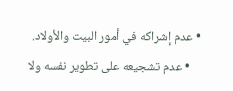• عدم إشراكه في أمور البيت والأولاد.
    • عدم تشجيعه على تطوير نفسه ولا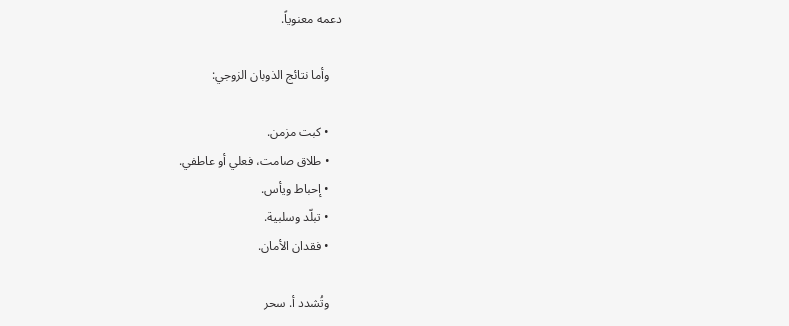دعمه معنوياً.

    وأما نتائج الذوبان الزوجي:

    • كبت مزمن.
    • طلاق صامت، فعلي أو عاطفي.
    • إحباط ويأس.
    • تبلّد وسلبية.
    • فقدان الأمان.

    وتُشدد أ. سحر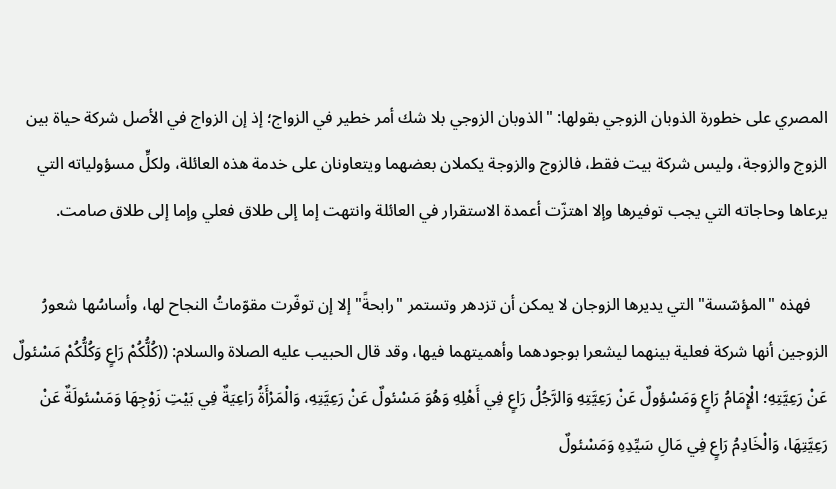المصري على خطورة الذوبان الزوجي بقولها: "الذوبان الزوجي بلا شك أمر خطير في الزواج؛ إذ إن الزواج في الأصل شركة حياة بين الزوج والزوجة، وليس شركة بيت فقط، فالزوج والزوجة يكملان بعضهما ويتعاونان على خدمة هذه العائلة، ولكلٍّ مسؤولياته التي يرعاها وحاجاته التي يجب توفيرها وإلا اهتزّت أعمدة الاستقرار في العائلة وانتهت إما إلى طلاق فعلي وإما إلى طلاق صامت.

    فهذه "المؤسّسة" التي يديرها الزوجان لا يمكن أن تزدهر وتستمر "رابحةً" إلا إن توفّرت مقوّماتُ النجاح لها، وأساسُها شعورُ الزوجين أنها شركة فعلية بينهما ليشعرا بوجودهما وأهميتهما فيها، وقد قال الحبيب عليه الصلاة والسلام: ((كُلُّكُمْ رَاعٍ وَكُلُّكُمْ مَسْئولٌ عَنْ رَعِيَّتِهِ؛ الْإِمَامُ رَاعٍ وَمَسْؤولٌ عَنْ رَعِيَّتِهِ وَالرَّجُلُ رَاعٍ فِي أَهْلِهِ وَهُوَ مَسْئولٌ عَنْ رَعِيَّتِهِ، وَالْمَرْأَةُ رَاعِيَةٌ فِي بَيْتِ زَوْجِهَا وَمَسْئولَةٌ عَنْ رَعِيَّتِهَا، وَالْخَادِمُ رَاعٍ فِي مَالِ سَيِّدِهِ وَمَسْئولٌ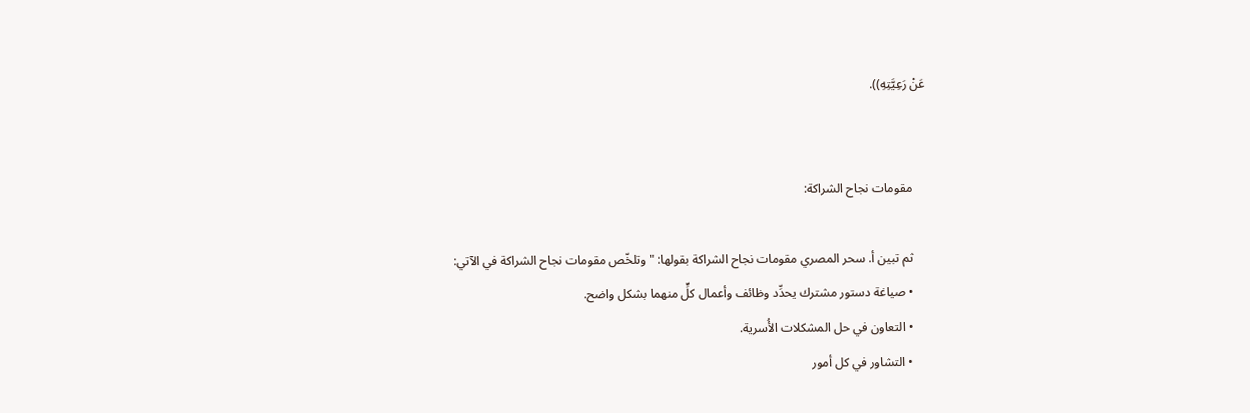عَنْ رَعِيَّتِهِ)).


    مقومات نجاح الشراكة:

    ثم تبين أ. سحر المصري مقومات نجاح الشراكة بقولها: "وتلخّص مقومات نجاح الشراكة في الآتي:
    • صياغة دستور مشترك يحدِّد وظائف وأعمال كلٍّ منهما بشكل واضح.
    • التعاون في حل المشكلات الأُسرية.
    • التشاور في كل أمور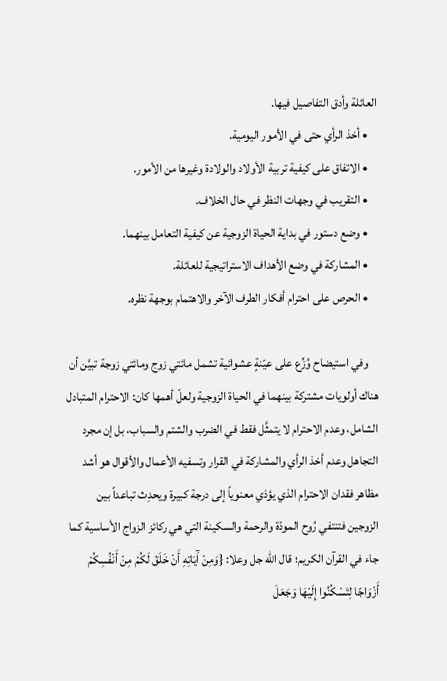العائلة وأدق التفاصيل فيها.
    • أخذ الرأي حتى في الأمور اليومية.
    • الاتفاق على كيفية تربية الأولاد والولادة وغيرها من الأمور.
    • التقريب في وجهات النظر في حال الخلاف.
    • وضع دستور في بداية الحياة الزوجية عن كيفية التعامل بينهما.
    • المشاركة في وضع الأهداف الاستراتيجية للعائلة.
    • الحرص على احترام أفكار الطرف الآخر والاهتمام بوجهة نظره.

    وفي استيضاح وُزِّع على عيّنةٍ عشوائية تشمل مائتي زوج ومائتي زوجة تبيَّن أن هناك أولويات مشتركة بينهما في الحياة الزوجية ولعلّ أهمها كان: الاحترام المتبادل الشامل، وعدم الاحترام لا يتمثَّل فقط في الضرب والشتم والسباب، بل إن مجرد التجاهل وعدم أخذ الرأي والمشاركة في القرار وتسفيه الأعمال والأقوال هو أشد مظاهر فقدان الاحترام الذي يؤذي معنوياً إلى درجة كبيرة ويحدِث تباعداً بين الزوجين فتنتفي رُوح المودّة والرحمة والسكينة التي هي ركائز الزواج الأساسية كما جاء في القرآن الكريم؛ قال الله جل وعلا: {وَمِنْ آَيَاتِهِ أَنْ خَلَقَ لَكُمْ مِنْ أَنْفُسِكُمْ أَزْوَاجًا لِتَسْكُنُوا إِلَيْهَا وَجَعَلَ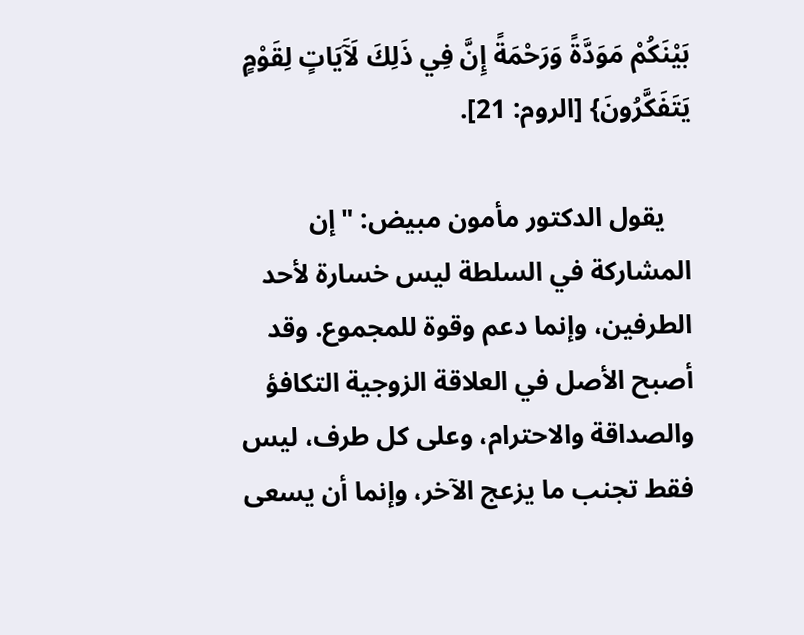بَيْنَكُمْ مَوَدَّةً وَرَحْمَةً إِنَّ فِي ذَلِكَ لَآَيَاتٍ لِقَوْمٍ يَتَفَكَّرُونَ} [الروم: 21].

    يقول الدكتور مأمون مبيض: "إن المشاركة في السلطة ليس خسارة لأحد الطرفين، وإنما دعم وقوة للمجموع. وقد أصبح الأصل في العلاقة الزوجية التكافؤ والصداقة والاحترام، وعلى كل طرف، ليس فقط تجنب ما يزعج الآخر، وإنما أن يسعى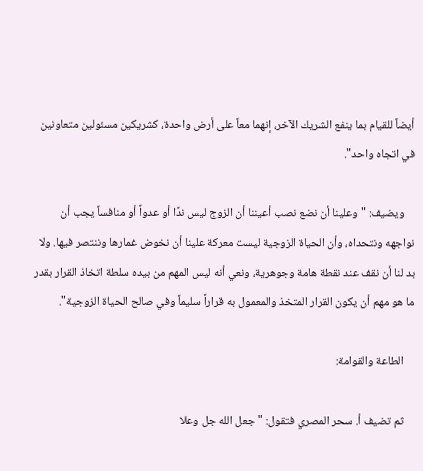أيضاً للقيام بما ينفع الشريك الآخر، إنهما معاً على أرض واحدة، كشريكين مسئولين متعاونين في اتجاه واحد".

    ويضيف: "وعلينا أن نضع نصب أعيننا أن الزوج ليس ندًا أو عدواً أو منافساً يجب أن نواجهه ونتحداه، وأن الحياة الزوجية ليست معركة علينا أن نخوض غمارها وننتصر فيها. ولا بد لنا أن نقف عند نقطة هامة وجوهرية، ونعي أنه ليس المهم من بيده سلطة اتخاذ القرار بقدر ما هو مهم أن يكون القرار المتخذ والمعمول به قراراً سليماً وفي صالح الحياة الزوجية".

    الطاعة والقوامة:

    ثم تضيف أ. سحر المصري فتقول: "جعل الله جل وعلا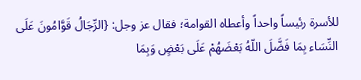للأسرة رئيساً واحداً وأعطاه القوامة؛ فقال عز وجل: {الرِّجَالُ قَوَّامُونَ عَلَى النِّسَاء بِمَا فَضَّلَ اللّهُ بَعْضَهُمْ عَلَى بَعْضٍ وَبِمَا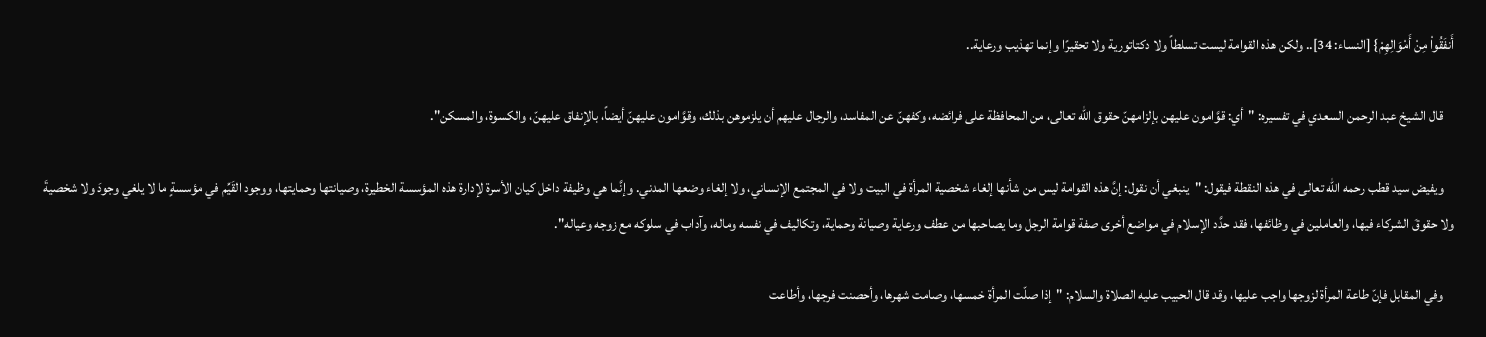أَنفَقُواْ مِنْ أَمْوَالِهِمْ} [النساء: 34].. ولكن هذه القوامة ليست تسلطاً ولا دكتاتورية ولا تحقيرًا وإنما تهذيب ورعاية..

    قال الشيخ عبد الرحمن السعدي في تفسيره: "أي: قوَّامون عليهن بإلزامهنّ حقوق الله تعالى، من المحافظة على فرائضه، وكفهنّ عن المفاسد، والرجال عليهم أن يلزموهن بذلك، وقوَّامون عليهنّ أيضاً، بالإنفاق عليهنّ، والكسوة، والمسكن".

    ويفيض سيد قطب رحمه الله تعالى في هذه النقطة فيقول: "ينبغي أن نقول: إنَّ هذه القوامة ليس من شأنها إلغاء شخصية المرأة في البيت ولا في المجتمع الإنساني، ولا إلغاء وضعها المدني. وإنَّما هي وظيفة داخل كيان الأسرة لإدارة هذه المؤسسة الخطيرة، وصيانتها وحمايتها، ووجود القَيِّم في مؤسسةٍ ما لا يلغي وجودَ ولا شخصيةَ ولا حقوقَ الشركاء فيها، والعاملين في وظائفها، فقد حدَّد الإسلام في مواضع أخرى صفة قوامة الرجل وما يصاحبها من عطف ورعاية وصيانة وحماية، وتكاليف في نفسه وماله، وآداب في سلوكه مع زوجه وعياله".

    وفي المقابل فإنّ طاعة المرأة لزوجها واجب عليها، وقد قال الحبيب عليه الصلاة والسلام: "إذا صلّت المرأة خمسها، وصامت شهرها، وأحصنت فرجها، وأطاعت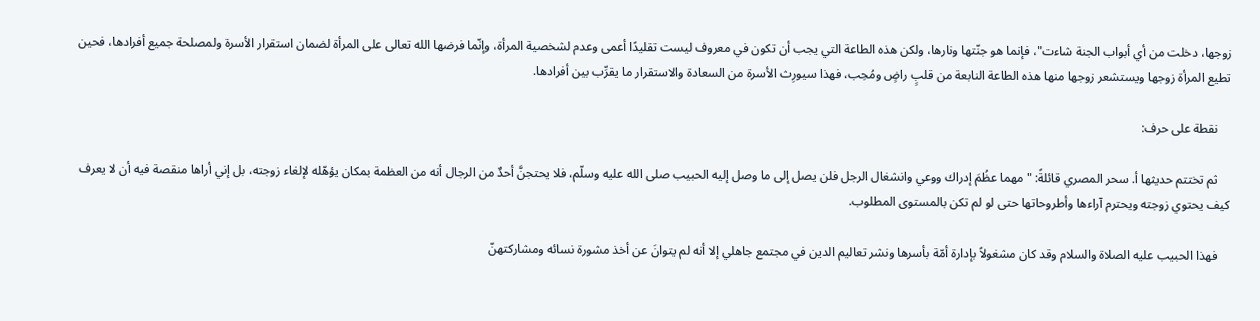زوجها، دخلت من أي أبواب الجنة شاءت"، فإنما هو جنّتها ونارها، ولكن هذه الطاعة التي يجب أن تكون في معروف ليست تقليدًا أعمى وعدم لشخصية المرأة، وإنّما فرضها الله تعالى على المرأة لضمان استقرار الأسرة ولمصلحة جميع أفرادها، فحين تطيع المرأة زوجها ويستشعر زوجها منها هذه الطاعة النابعة من قلبٍ راضٍ ومُحِب، فهذا سيورِث الأسرة من السعادة والاستقرار ما يقرِّب بين أفرادها.

    نقطة على حرف:

    ثم تختتم حديثها أ. سحر المصري قائلةً: "مهما عظُمَ إدراك ووعي وانشغال الرجل فلن يصل إلى ما وصل إليه الحبيب صلى الله عليه وسلّم، فلا يحتجنَّ أحدٌ من الرجال أنه من العظمة بمكان يؤهّله لإلغاء زوجته، بل إني أراها منقصة فيه أن لا يعرف كيف يحتوي زوجته ويحترم آراءها وأطروحاتها حتى لو لم تكن بالمستوى المطلوب.

    فهذا الحبيب عليه الصلاة والسلام وقد كان مشغولاً بإدارة أمّة بأسرها ونشر تعاليم الدين في مجتمع جاهلي إلا أنه لم يتوانَ عن أخذ مشورة نسائه ومشاركتهنّ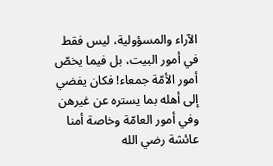الآراء والمسؤولية، ليس فقط في أمور البيت، بل فيما يخصّ أمور الأمّة جمعاء! فكان يفضي إلى أهله بما يستره عن غيرهن وفي أمور العامّة وخاصة أمنا عائشة رضي الله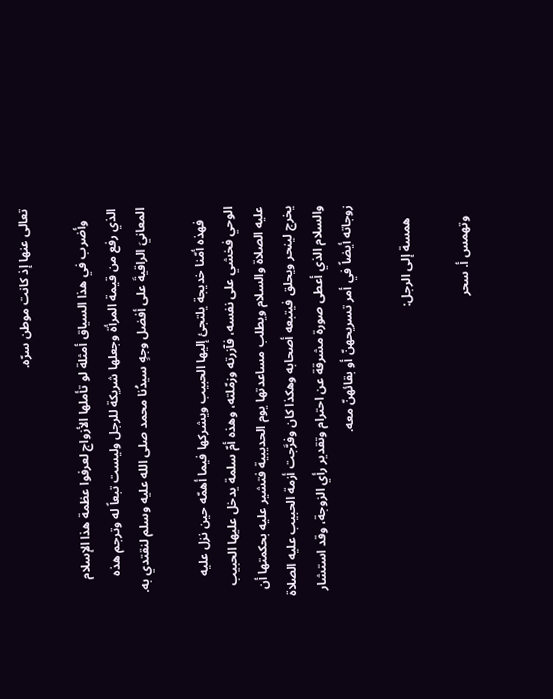تعالى عنها إذ كانت موطن سرّه.

    وأضرب في هذا السياق أمثلة لو تأملها الأزواج لعرفوا عظمة هذا الإسلام الذي رفع من قيمة المرأة وجعلها شريكة للرجل وليست تبعاً له وترجم هذه المعانيَ الراقيةَ على أفضل وجهٍ سيدُنا محمد صلى الله عليه وسلم لنقتدي به.

    فهذه أمّنا خديجة يلتجئ إليها الحبيب ويشركها فيما أهمّه حين نزل عليه الوحي فخشي على نفسه، فآزرته وزمّلته، وهذه أمّ سلمة يدخل عليها الحبيب عليه الصلاة والسلام ويطلب مساعدتها يوم الحديبية فتشير عليه بحكمتها أن يخرج لينحر ويحلق فيتبعه أصحابه وهكذا كان وفرَّجت أزمة الحبيب عليه الصلاة والسلام الذي أعطى صورة مشرقة عن احترام وتقدير رأي الزوجة، وقد استشار زوجاته أيضاً في أمر تسريحهنّ أو بقائهنّ معه.

    همسة إلى الرجل:

    وتهمس أ. سحر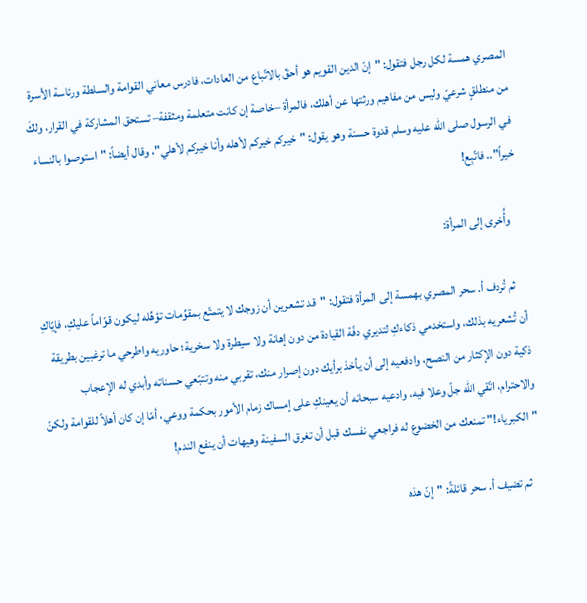المصري همسة لكل رجل فتقول: "إنّ الدين القويم هو أحقّ بالاتّباع من العادات، فادرس معاني القوامة والسلطة ورئاسة الأسرة من منطلقٍ شرعيّ وليس من مفاهيم ورثتها عن أهلك، فالمرأة –خاصة إن كانت متعلمة ومثقفة– تستحق المشاركة في القرار، ولكَ في الرسول صلى الله عليه وسلم قدوة حسنة وهو يقول: "خيركم خيركم لأهله وأنا خيركم لأهلي"، وقال أيضاً: "استوصوا بالنساء خيراً".. فاتّبِع!

    وأُخرى إلى المرأة:

    ثم تُردف أ. سحر المصري بهمسة إلى المرأة فتقول: "قد تشعرين أن زوجك لا يتمتّع بمقوِّمات تؤهِّله ليكون قوّاماً عليكِ، فإيّاكِ أن تُشعريه بذلك، واستخدمي ذكاءكِ لتديري دفّة القيادة من دون إهانة ولا سيطرة ولا سخرية؛ حاوريه واطرحي ما ترغبين بطريقة ذكية دون الإكثار من النصح، وادفعيه إلى أن يأخذ برأيك دون إصرار منك، تقربي منه وتتبّعي حسناته وأبدي له الإعجاب والاحترام، اتّقي الله جلّ وعلا فيه، وادعيه سبحانه أن يعينكِ على إمساك زمام الأمور بحكمة ووعي، أمّا إن كان أهلاً للقوامة ولكنّ "الكبرياء!" تمنعك من الخضوع له فراجعي نفسك قبل أن تغرق السفينة وهيهات أن ينفع الندم!

    ثم تضيف أ. سحر قائلةً: "إنّ هذه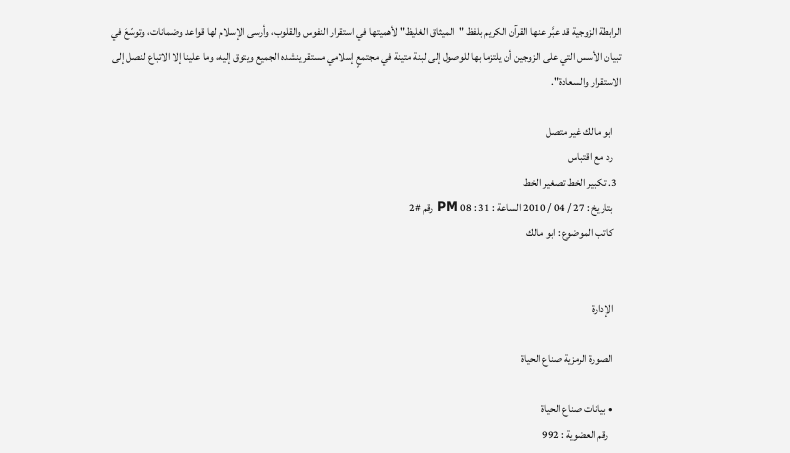الرابطة الزوجية قد عبَّر عنها القرآن الكريم بلفظ "الميثاق الغليظ" لأهميتها في استقرار النفوس والقلوب، وأرسى الإسلام لها قواعد وضمانات، وتوسّعَ في تبيان الأسس التي على الزوجين أن يلتزما بها للوصول إلى لبنة متينة في مجتمعٍ إسلامي مستقر ينشده الجميع ويتوق إليه، وما علينا إلا الاتباع لنصل إلى الاستقرار والسعادة".

    ابو مالك غير متصل
    رد مع اقتباس
  3. تكبير الخط تصغير الخط
    بتاريخ : 27 / 04 / 2010 الساعة : 31 : 08 PM رقم #2
    كاتب الموضوع : ابو مالك


    الإدارة

    الصورة الرمزية صناع الحياة

    • بيانات صناع الحياة
      رقم العضوية : 992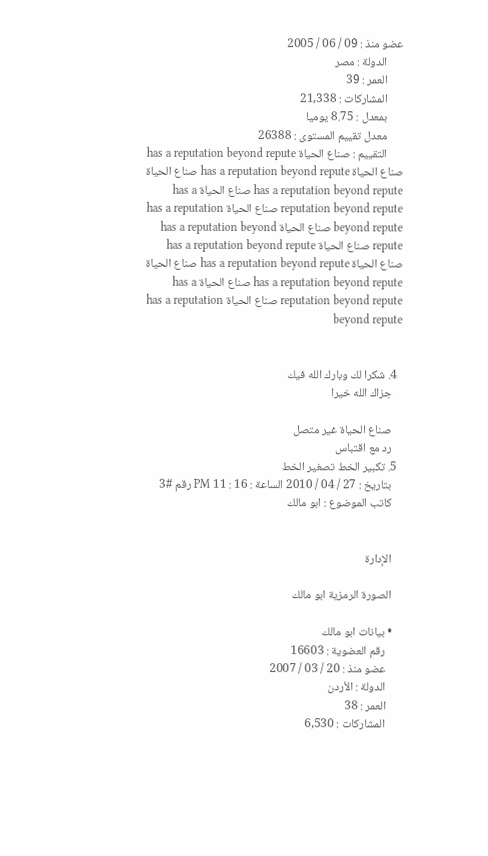عضو منذ : 09 / 06 / 2005
      الدولة : مصر
      العمر : 39
      المشاركات : 21,338
      بمعدل : 8.75 يوميا
      معدل تقييم المستوى : 26388
      التقييم : صناع الحياة has a reputation beyond repute صناع الحياة has a reputation beyond repute صناع الحياة has a reputation beyond repute صناع الحياة has a reputation beyond repute صناع الحياة has a reputation beyond repute صناع الحياة has a reputation beyond repute صناع الحياة has a reputation beyond repute صناع الحياة has a reputation beyond repute صناع الحياة has a reputation beyond repute صناع الحياة has a reputation beyond repute صناع الحياة has a reputation beyond repute


  4. شكرا لك وبارك الله فيك
    جزاك الله خيرا

    صناع الحياة غير متصل
    رد مع اقتباس
  5. تكبير الخط تصغير الخط
    بتاريخ : 27 / 04 / 2010 الساعة : 16 : 11 PM رقم #3
    كاتب الموضوع : ابو مالك


    الإدارة

    الصورة الرمزية ابو مالك

    • بيانات ابو مالك
      رقم العضوية : 16603
      عضو منذ : 20 / 03 / 2007
      الدولة : الأردن
      العمر : 38
      المشاركات : 6,530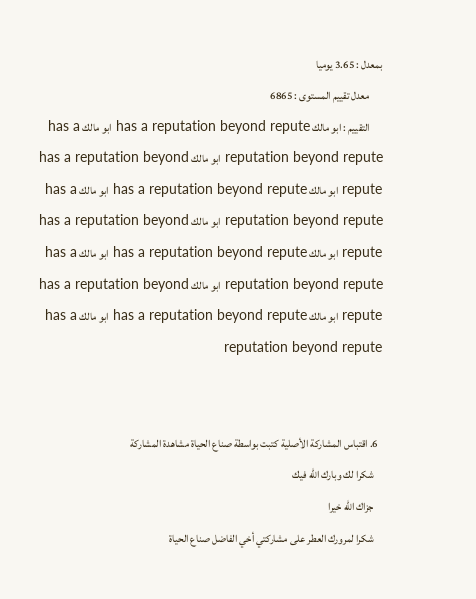بمعدل : 3.65 يوميا
      معدل تقييم المستوى : 6865
      التقييم : ابو مالك has a reputation beyond repute ابو مالك has a reputation beyond repute ابو مالك has a reputation beyond repute ابو مالك has a reputation beyond repute ابو مالك has a reputation beyond repute ابو مالك has a reputation beyond repute ابو مالك has a reputation beyond repute ابو مالك has a reputation beyond repute ابو مالك has a reputation beyond repute ابو مالك has a reputation beyond repute ابو مالك has a reputation beyond repute


  6. اقتباس المشاركة الأصلية كتبت بواسطة صناع الحياة مشاهدة المشاركة
    شكرا لك وبارك الله فيك
    جزاك الله خيرا
    شكرا لمرورك العطر على مشاركتي أخي الفاضل صناع الحياة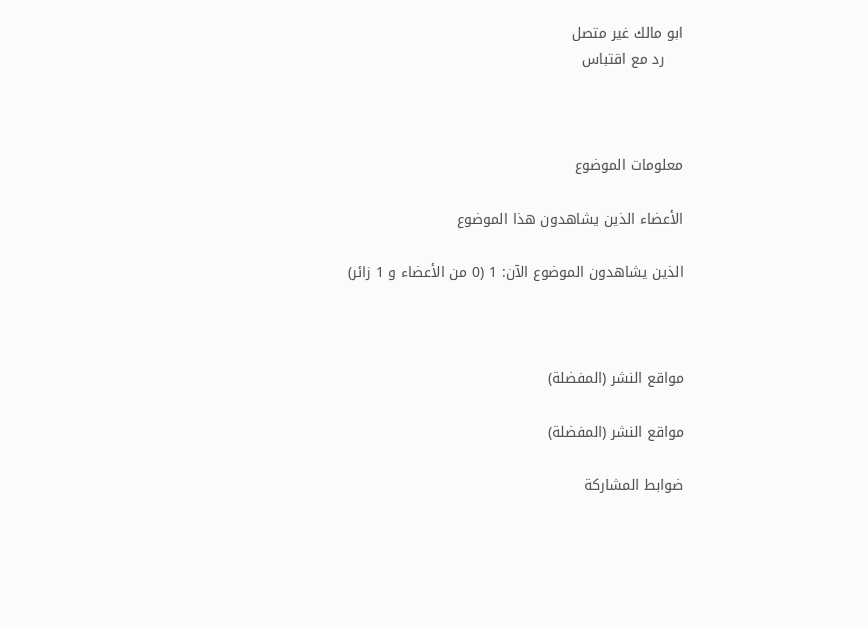ابو مالك غير متصل
    رد مع اقتباس



معلومات الموضوع

الأعضاء الذين يشاهدون هذا الموضوع

الذين يشاهدون الموضوع الآن: 1 (0 من الأعضاء و 1 زائر)



مواقع النشر (المفضلة)

مواقع النشر (المفضلة)

ضوابط المشاركة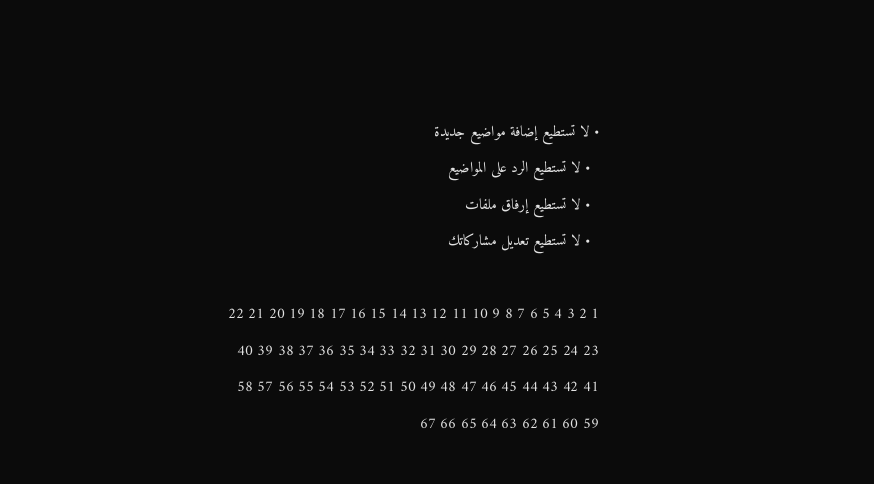• لا تستطيع إضافة مواضيع جديدة
  • لا تستطيع الرد على المواضيع
  • لا تستطيع إرفاق ملفات
  • لا تستطيع تعديل مشاركاتك

1 2 3 4 5 6 7 8 9 10 11 12 13 14 15 16 17 18 19 20 21 22 23 24 25 26 27 28 29 30 31 32 33 34 35 36 37 38 39 40 41 42 43 44 45 46 47 48 49 50 51 52 53 54 55 56 57 58 59 60 61 62 63 64 65 66 67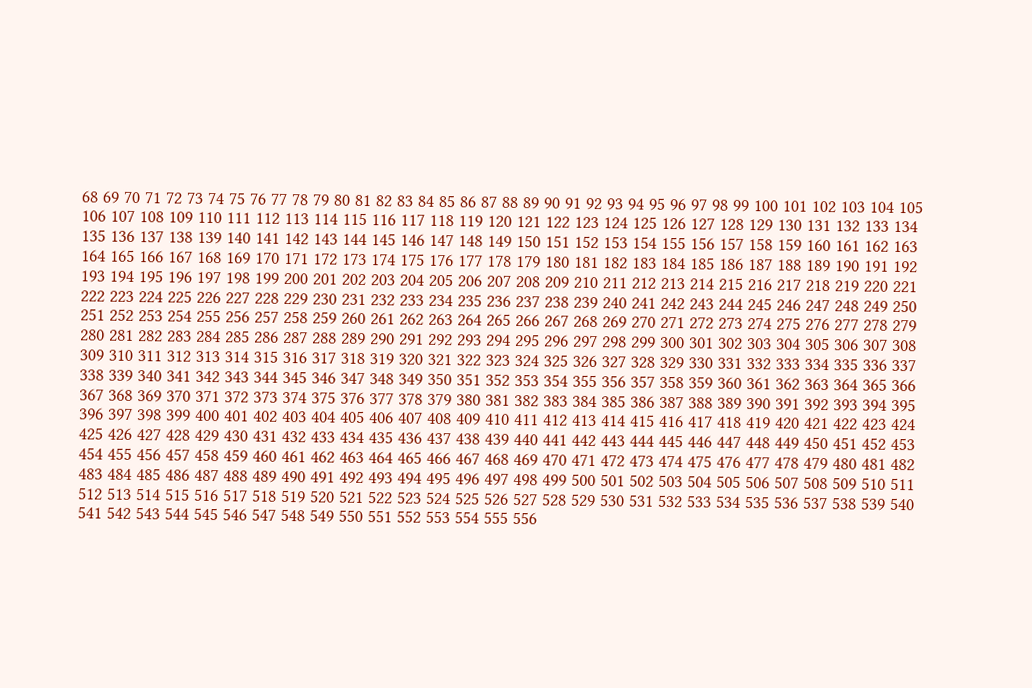68 69 70 71 72 73 74 75 76 77 78 79 80 81 82 83 84 85 86 87 88 89 90 91 92 93 94 95 96 97 98 99 100 101 102 103 104 105 106 107 108 109 110 111 112 113 114 115 116 117 118 119 120 121 122 123 124 125 126 127 128 129 130 131 132 133 134 135 136 137 138 139 140 141 142 143 144 145 146 147 148 149 150 151 152 153 154 155 156 157 158 159 160 161 162 163 164 165 166 167 168 169 170 171 172 173 174 175 176 177 178 179 180 181 182 183 184 185 186 187 188 189 190 191 192 193 194 195 196 197 198 199 200 201 202 203 204 205 206 207 208 209 210 211 212 213 214 215 216 217 218 219 220 221 222 223 224 225 226 227 228 229 230 231 232 233 234 235 236 237 238 239 240 241 242 243 244 245 246 247 248 249 250 251 252 253 254 255 256 257 258 259 260 261 262 263 264 265 266 267 268 269 270 271 272 273 274 275 276 277 278 279 280 281 282 283 284 285 286 287 288 289 290 291 292 293 294 295 296 297 298 299 300 301 302 303 304 305 306 307 308 309 310 311 312 313 314 315 316 317 318 319 320 321 322 323 324 325 326 327 328 329 330 331 332 333 334 335 336 337 338 339 340 341 342 343 344 345 346 347 348 349 350 351 352 353 354 355 356 357 358 359 360 361 362 363 364 365 366 367 368 369 370 371 372 373 374 375 376 377 378 379 380 381 382 383 384 385 386 387 388 389 390 391 392 393 394 395 396 397 398 399 400 401 402 403 404 405 406 407 408 409 410 411 412 413 414 415 416 417 418 419 420 421 422 423 424 425 426 427 428 429 430 431 432 433 434 435 436 437 438 439 440 441 442 443 444 445 446 447 448 449 450 451 452 453 454 455 456 457 458 459 460 461 462 463 464 465 466 467 468 469 470 471 472 473 474 475 476 477 478 479 480 481 482 483 484 485 486 487 488 489 490 491 492 493 494 495 496 497 498 499 500 501 502 503 504 505 506 507 508 509 510 511 512 513 514 515 516 517 518 519 520 521 522 523 524 525 526 527 528 529 530 531 532 533 534 535 536 537 538 539 540 541 542 543 544 545 546 547 548 549 550 551 552 553 554 555 556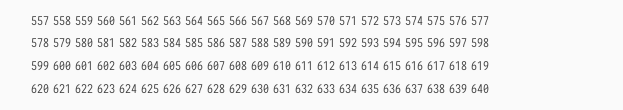557 558 559 560 561 562 563 564 565 566 567 568 569 570 571 572 573 574 575 576 577 578 579 580 581 582 583 584 585 586 587 588 589 590 591 592 593 594 595 596 597 598 599 600 601 602 603 604 605 606 607 608 609 610 611 612 613 614 615 616 617 618 619 620 621 622 623 624 625 626 627 628 629 630 631 632 633 634 635 636 637 638 639 640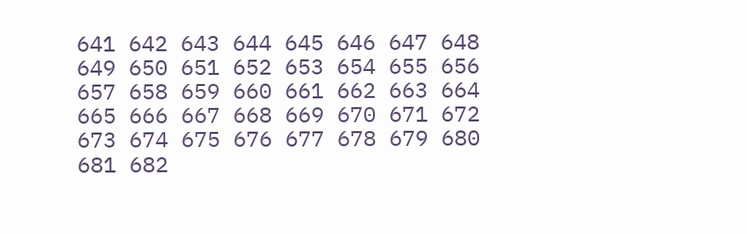641 642 643 644 645 646 647 648 649 650 651 652 653 654 655 656 657 658 659 660 661 662 663 664 665 666 667 668 669 670 671 672 673 674 675 676 677 678 679 680 681 682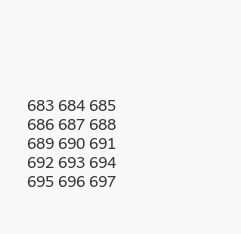683 684 685 686 687 688 689 690 691 692 693 694 695 696 697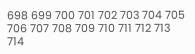698 699 700 701 702 703 704 705 706 707 708 709 710 711 712 713 714